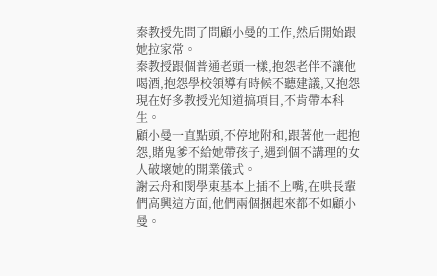秦教授先問了問顧小曼的工作,然后開始跟她拉家常。
秦教授跟個普通老頭一樣,抱怨老伴不讓他喝酒,抱怨學校領導有時候不聽建議,又抱怨現在好多教授光知道搞項目,不肯帶本科生。
顧小曼一直點頭,不停地附和,跟著他一起抱怨,賭鬼爹不給她帶孩子,遇到個不講理的女人破壞她的開業儀式。
謝云舟和閔學東基本上插不上嘴,在哄長輩們高興這方面,他們兩個捆起來都不如顧小曼。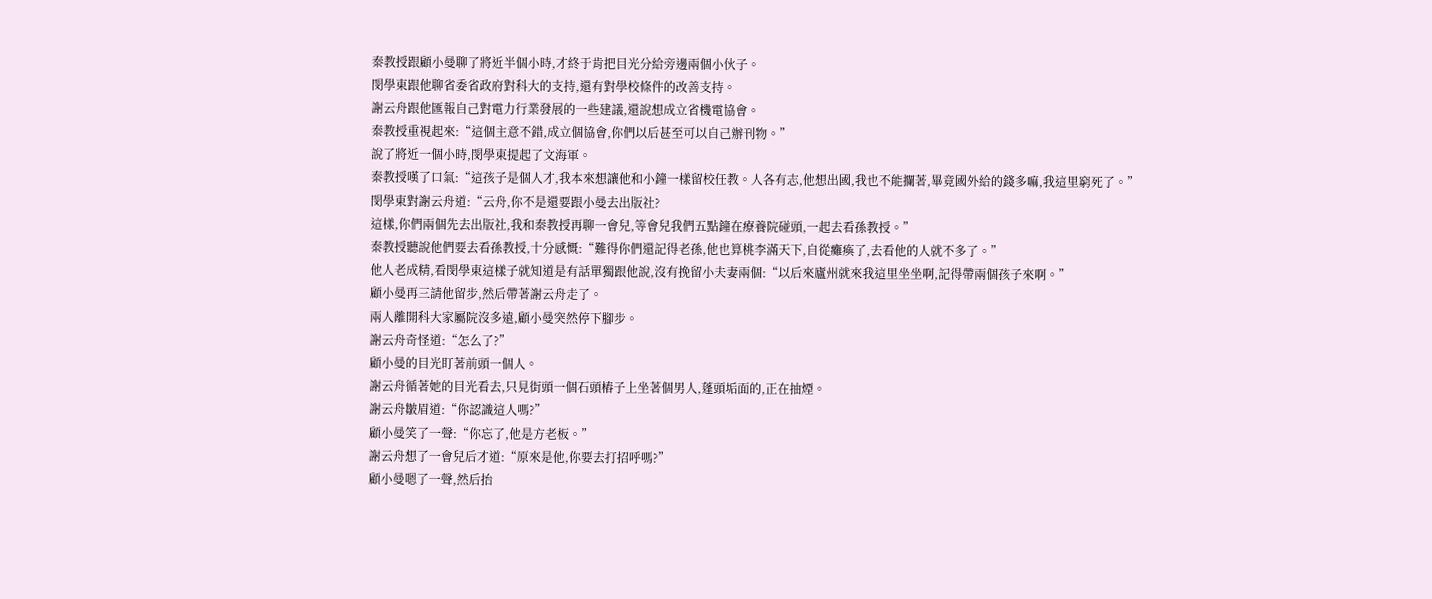秦教授跟顧小曼聊了將近半個小時,才終于肯把目光分給旁邊兩個小伙子。
閔學東跟他聊省委省政府對科大的支持,還有對學校條件的改善支持。
謝云舟跟他匯報自己對電力行業發展的一些建議,還說想成立省機電協會。
秦教授重視起來:“這個主意不錯,成立個協會,你們以后甚至可以自己辦刊物。”
說了將近一個小時,閔學東提起了文海軍。
秦教授嘆了口氣:“這孩子是個人才,我本來想讓他和小鐘一樣留校任教。人各有志,他想出國,我也不能攔著,畢竟國外給的錢多嘛,我這里窮死了。”
閔學東對謝云舟道:“云舟,你不是還要跟小曼去出版社?
這樣,你們兩個先去出版社,我和秦教授再聊一會兒,等會兒我們五點鐘在療養院碰頭,一起去看孫教授。”
秦教授聽說他們要去看孫教授,十分感慨:“難得你們還記得老孫,他也算桃李滿天下,自從癱瘓了,去看他的人就不多了。”
他人老成精,看閔學東這樣子就知道是有話單獨跟他說,沒有挽留小夫妻兩個:“以后來廬州就來我這里坐坐啊,記得帶兩個孩子來啊。”
顧小曼再三請他留步,然后帶著謝云舟走了。
兩人離開科大家屬院沒多遠,顧小曼突然停下腳步。
謝云舟奇怪道:“怎么了?”
顧小曼的目光盯著前頭一個人。
謝云舟循著她的目光看去,只見街頭一個石頭樁子上坐著個男人,蓬頭垢面的,正在抽煙。
謝云舟皺眉道:“你認識這人嗎?”
顧小曼笑了一聲:“你忘了,他是方老板。”
謝云舟想了一會兒后才道:“原來是他,你要去打招呼嗎?”
顧小曼嗯了一聲,然后抬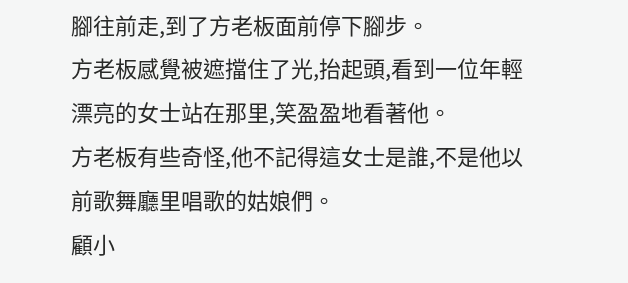腳往前走,到了方老板面前停下腳步。
方老板感覺被遮擋住了光,抬起頭,看到一位年輕漂亮的女士站在那里,笑盈盈地看著他。
方老板有些奇怪,他不記得這女士是誰,不是他以前歌舞廳里唱歌的姑娘們。
顧小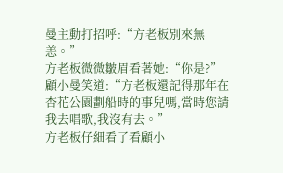曼主動打招呼:“方老板別來無恙。”
方老板微微皺眉看著她:“你是?”
顧小曼笑道:“方老板還記得那年在杏花公園劃船時的事兒嗎,當時您請我去唱歌,我沒有去。”
方老板仔細看了看顧小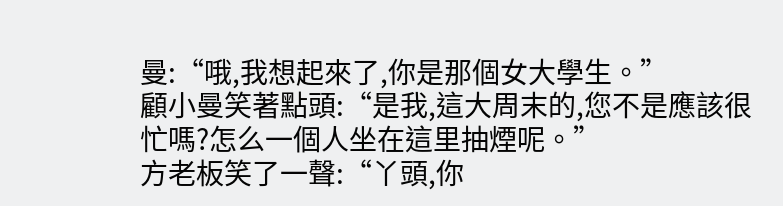曼:“哦,我想起來了,你是那個女大學生。”
顧小曼笑著點頭:“是我,這大周末的,您不是應該很忙嗎?怎么一個人坐在這里抽煙呢。”
方老板笑了一聲:“丫頭,你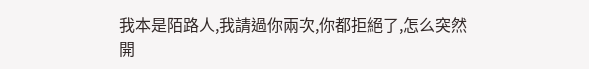我本是陌路人,我請過你兩次,你都拒絕了,怎么突然開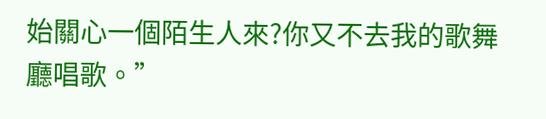始關心一個陌生人來?你又不去我的歌舞廳唱歌。”